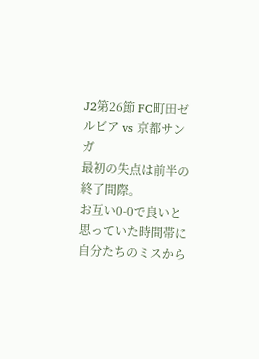J2第26節 FC町田ゼルビア vs 京都サンガ
最初の失点は前半の終了間際。
お互い0-0で良いと思っていた時間帯に自分たちのミスから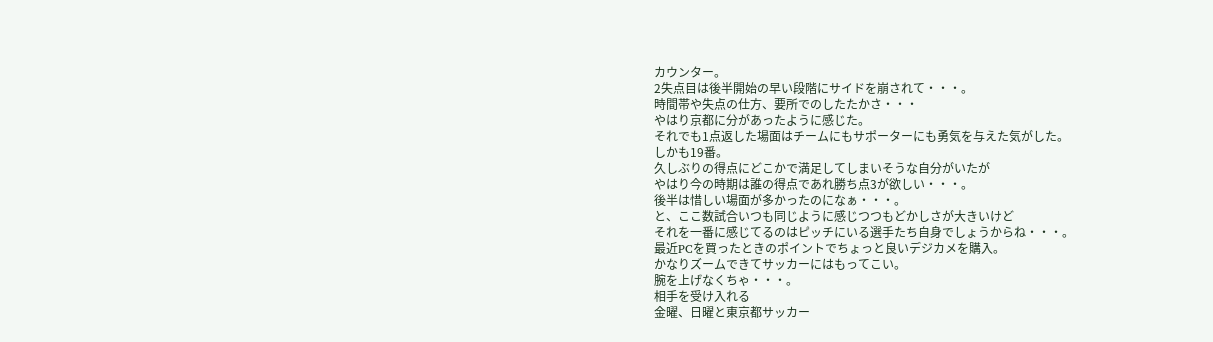カウンター。
2失点目は後半開始の早い段階にサイドを崩されて・・・。
時間帯や失点の仕方、要所でのしたたかさ・・・
やはり京都に分があったように感じた。
それでも1点返した場面はチームにもサポーターにも勇気を与えた気がした。
しかも19番。
久しぶりの得点にどこかで満足してしまいそうな自分がいたが
やはり今の時期は誰の得点であれ勝ち点3が欲しい・・・。
後半は惜しい場面が多かったのになぁ・・・。
と、ここ数試合いつも同じように感じつつもどかしさが大きいけど
それを一番に感じてるのはピッチにいる選手たち自身でしょうからね・・・。
最近PCを買ったときのポイントでちょっと良いデジカメを購入。
かなりズームできてサッカーにはもってこい。
腕を上げなくちゃ・・・。
相手を受け入れる
金曜、日曜と東京都サッカー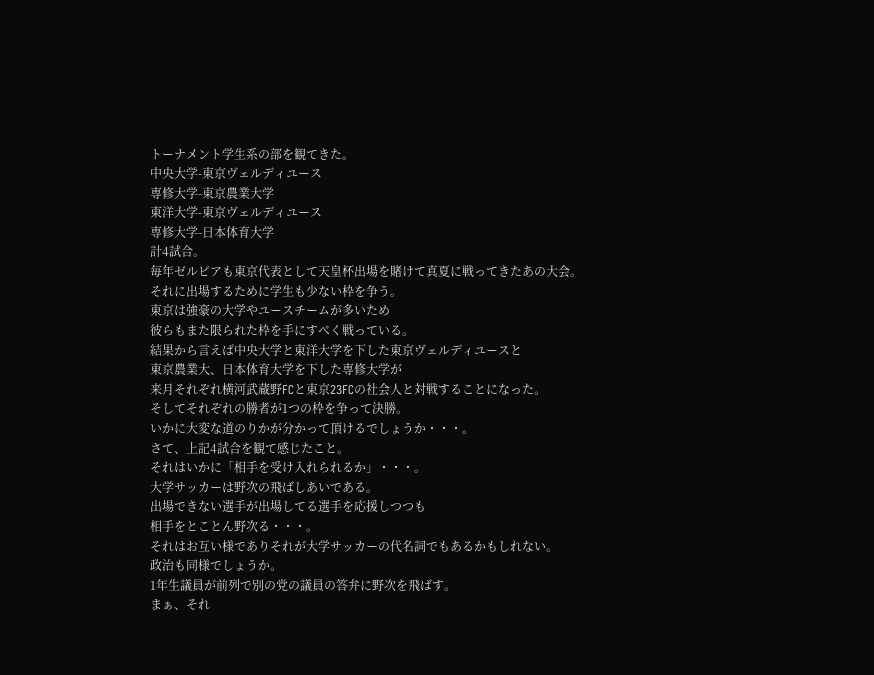トーナメント学生系の部を観てきた。
中央大学-東京ヴェルディユース
専修大学-東京農業大学
東洋大学-東京ヴェルディユース
専修大学-日本体育大学
計4試合。
毎年ゼルビアも東京代表として天皇杯出場を賭けて真夏に戦ってきたあの大会。
それに出場するために学生も少ない枠を争う。
東京は強豪の大学やユースチームが多いため
彼らもまた限られた枠を手にすべく戦っている。
結果から言えば中央大学と東洋大学を下した東京ヴェルディユースと
東京農業大、日本体育大学を下した専修大学が
来月それぞれ横河武蔵野FCと東京23FCの社会人と対戦することになった。
そしてそれぞれの勝者が1つの枠を争って決勝。
いかに大変な道のりかが分かって頂けるでしょうか・・・。
さて、上記4試合を観て感じたこと。
それはいかに「相手を受け入れられるか」・・・。
大学サッカーは野次の飛ばしあいである。
出場できない選手が出場してる選手を応援しつつも
相手をとことん野次る・・・。
それはお互い様でありそれが大学サッカーの代名詞でもあるかもしれない。
政治も同様でしょうか。
1年生議員が前列で別の党の議員の答弁に野次を飛ばす。
まぁ、それ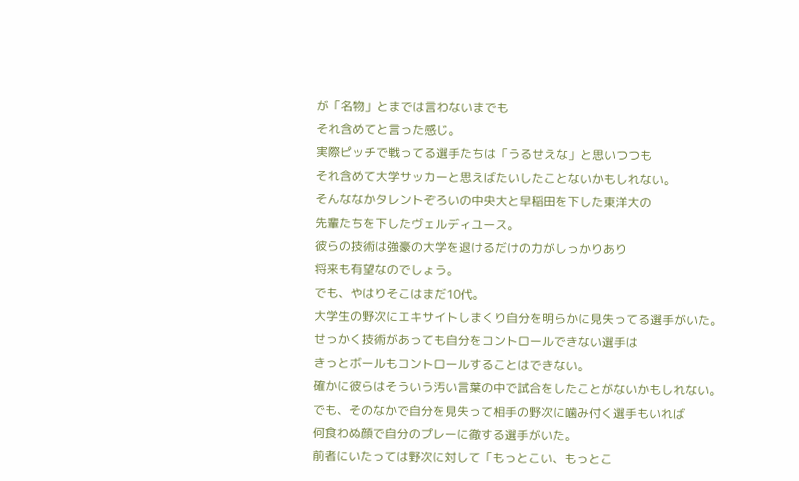が「名物」とまでは言わないまでも
それ含めてと言った感じ。
実際ピッチで戦ってる選手たちは「うるせえな」と思いつつも
それ含めて大学サッカーと思えばたいしたことないかもしれない。
そんななかタレントぞろいの中央大と早稲田を下した東洋大の
先輩たちを下したヴェルディユース。
彼らの技術は強豪の大学を退けるだけの力がしっかりあり
将来も有望なのでしょう。
でも、やはりそこはまだ10代。
大学生の野次にエキサイトしまくり自分を明らかに見失ってる選手がいた。
せっかく技術があっても自分をコントロールできない選手は
きっとボールもコントロールすることはできない。
確かに彼らはそういう汚い言葉の中で試合をしたことがないかもしれない。
でも、そのなかで自分を見失って相手の野次に噛み付く選手もいれば
何食わぬ顔で自分のプレーに徹する選手がいた。
前者にいたっては野次に対して「もっとこい、もっとこ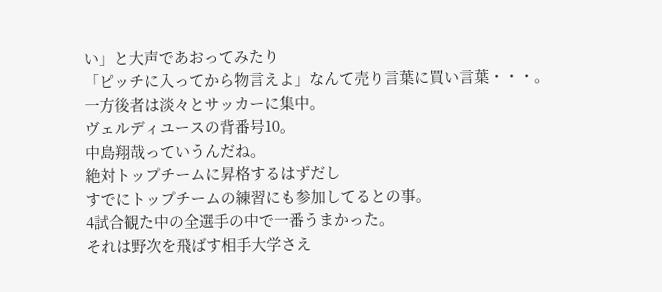い」と大声であおってみたり
「ピッチに入ってから物言えよ」なんて売り言葉に買い言葉・・・。
一方後者は淡々とサッカーに集中。
ヴェルディユースの背番号10。
中島翔哉っていうんだね。
絶対トップチームに昇格するはずだし
すでにトップチームの練習にも参加してるとの事。
4試合観た中の全選手の中で一番うまかった。
それは野次を飛ばす相手大学さえ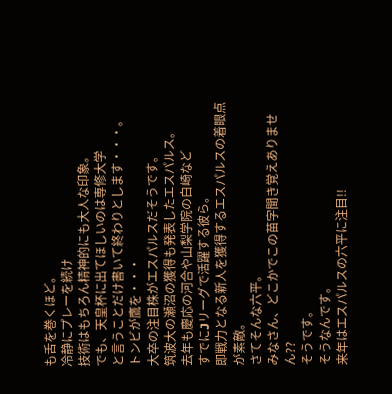も舌を巻くほど。
冷静にプレーを続け
技術はもちろん精神的にも大人な印象。
でも、天皇杯に出てほしいのは専修大学
と言うことだけ書いて終わりとします・・・。
トンビが鷹を・・・
大卒の注目株がエスパルスだそうです。
筑波大の瀬沼の獲得も発表したエスパルス。
去年も慶応の河合や山梨学院の白崎など
すでにJリーグで活躍する彼ら。
即戦力となる新人を獲得するエスパルスの着眼点が素敵。
さてそんな六平。
みなさん、どこかでこの苗字聞き覚えありません??
そうです。
そうなんです。
来年はエスパルスの六平に注目!!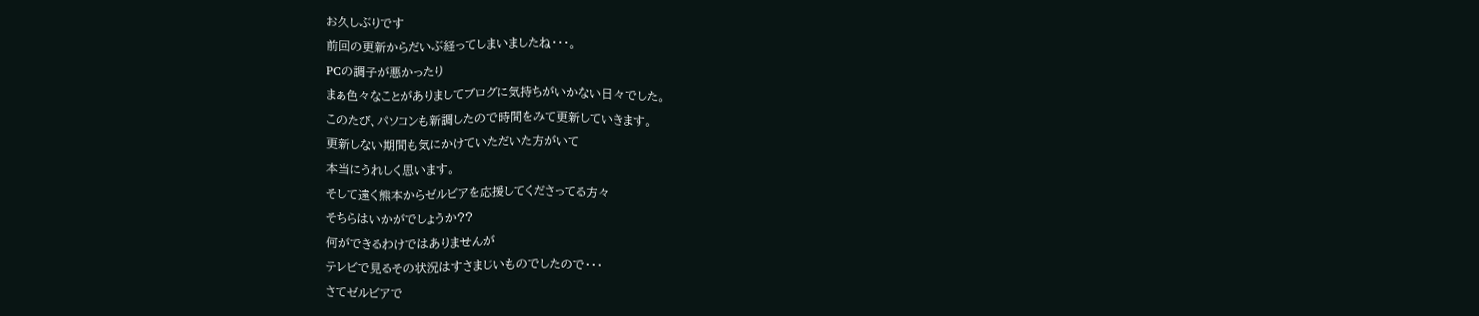お久しぶりです
前回の更新からだいぶ経ってしまいましたね・・・。
PCの調子が悪かったり
まぁ色々なことがありましてブログに気持ちがいかない日々でした。
このたび、パソコンも新調したので時間をみて更新していきます。
更新しない期間も気にかけていただいた方がいて
本当にうれしく思います。
そして遠く熊本からゼルビアを応援してくださってる方々
そちらはいかがでしょうか??
何ができるわけではありませんが
テレビで見るその状況はすさまじいものでしたので・・・
さてゼルビアで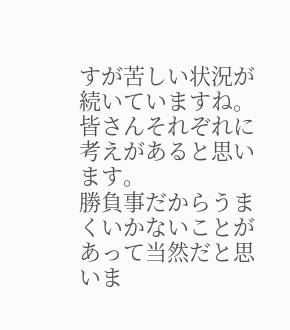すが苦しい状況が続いていますね。
皆さんそれぞれに考えがあると思います。
勝負事だからうまくいかないことがあって当然だと思いま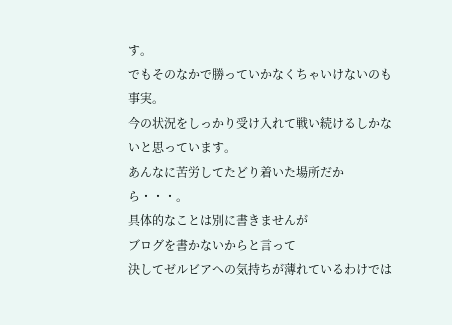す。
でもそのなかで勝っていかなくちゃいけないのも事実。
今の状況をしっかり受け入れて戦い続けるしかないと思っています。
あんなに苦労してたどり着いた場所だから・・・。
具体的なことは別に書きませんが
ブログを書かないからと言って
決してゼルビアへの気持ちが薄れているわけでは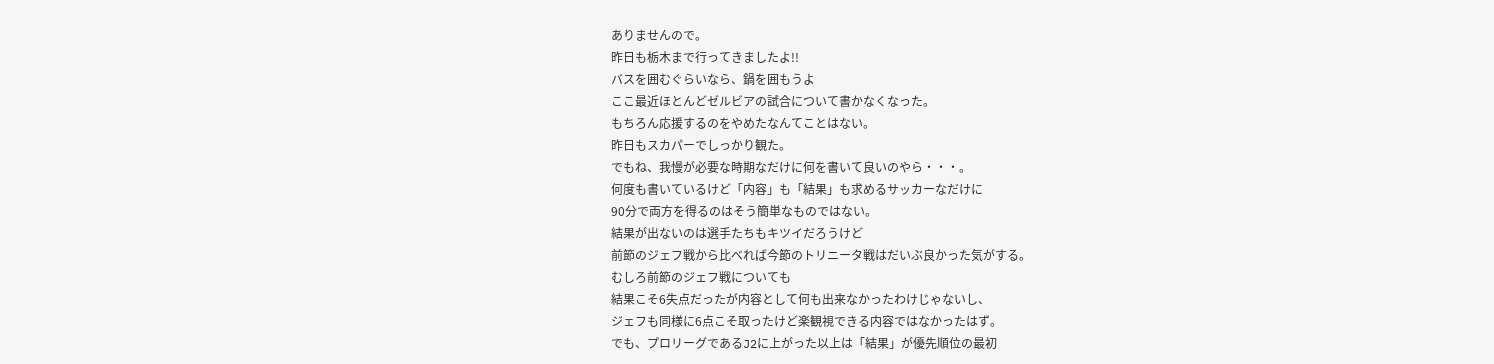ありませんので。
昨日も栃木まで行ってきましたよ!!
バスを囲むぐらいなら、鍋を囲もうよ
ここ最近ほとんどゼルビアの試合について書かなくなった。
もちろん応援するのをやめたなんてことはない。
昨日もスカパーでしっかり観た。
でもね、我慢が必要な時期なだけに何を書いて良いのやら・・・。
何度も書いているけど「内容」も「結果」も求めるサッカーなだけに
90分で両方を得るのはそう簡単なものではない。
結果が出ないのは選手たちもキツイだろうけど
前節のジェフ戦から比べれば今節のトリニータ戦はだいぶ良かった気がする。
むしろ前節のジェフ戦についても
結果こそ6失点だったが内容として何も出来なかったわけじゃないし、
ジェフも同様に6点こそ取ったけど楽観視できる内容ではなかったはず。
でも、プロリーグであるJ2に上がった以上は「結果」が優先順位の最初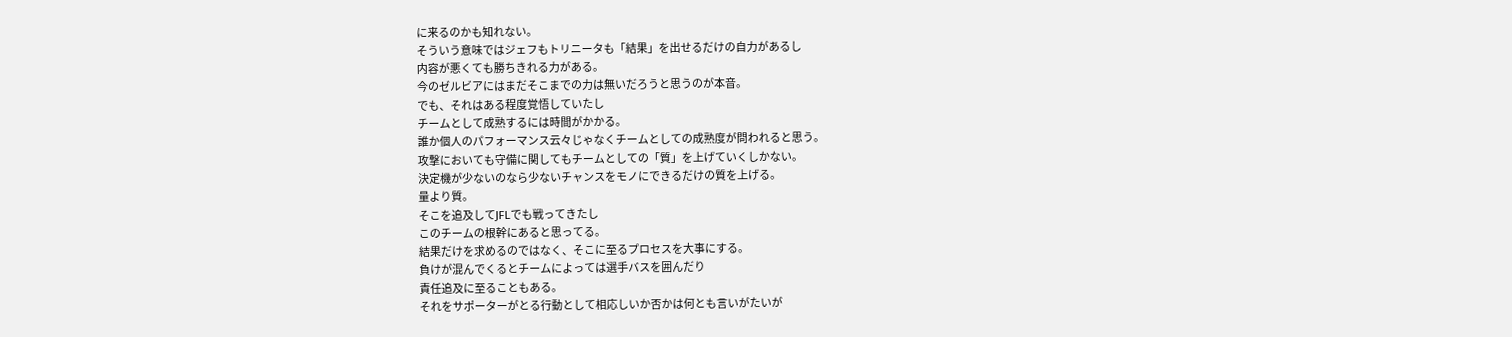に来るのかも知れない。
そういう意味ではジェフもトリニータも「結果」を出せるだけの自力があるし
内容が悪くても勝ちきれる力がある。
今のゼルビアにはまだそこまでの力は無いだろうと思うのが本音。
でも、それはある程度覚悟していたし
チームとして成熟するには時間がかかる。
誰か個人のパフォーマンス云々じゃなくチームとしての成熟度が問われると思う。
攻撃においても守備に関してもチームとしての「質」を上げていくしかない。
決定機が少ないのなら少ないチャンスをモノにできるだけの質を上げる。
量より質。
そこを追及してJFLでも戦ってきたし
このチームの根幹にあると思ってる。
結果だけを求めるのではなく、そこに至るプロセスを大事にする。
負けが混んでくるとチームによっては選手バスを囲んだり
責任追及に至ることもある。
それをサポーターがとる行動として相応しいか否かは何とも言いがたいが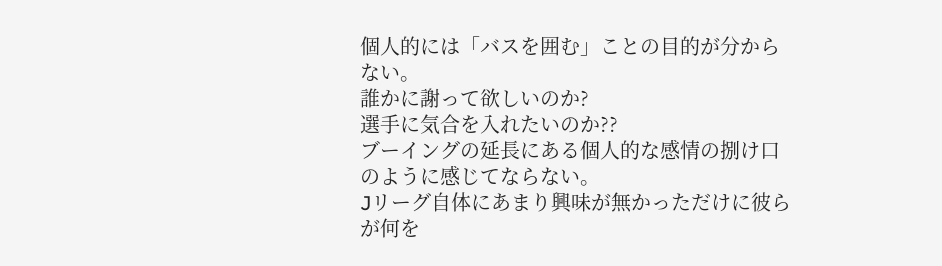個人的には「バスを囲む」ことの目的が分からない。
誰かに謝って欲しいのか?
選手に気合を入れたいのか??
ブーイングの延長にある個人的な感情の捌け口のように感じてならない。
Jリーグ自体にあまり興味が無かっただけに彼らが何を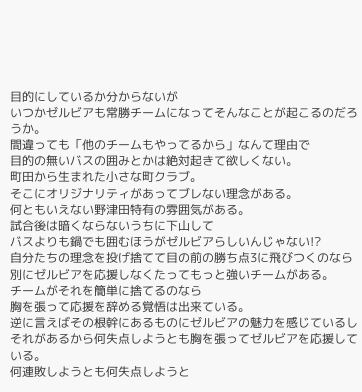目的にしているか分からないが
いつかゼルビアも常勝チームになってそんなことが起こるのだろうか。
間違っても「他のチームもやってるから」なんて理由で
目的の無いバスの囲みとかは絶対起きて欲しくない。
町田から生まれた小さな町クラブ。
そこにオリジナリティがあってブレない理念がある。
何ともいえない野津田特有の雰囲気がある。
試合後は暗くならないうちに下山して
バスよりも鍋でも囲むほうがゼルビアらしいんじゃない!?
自分たちの理念を投げ捨てて目の前の勝ち点3に飛びつくのなら
別にゼルビアを応援しなくたってもっと強いチームがある。
チームがそれを簡単に捨てるのなら
胸を張って応援を辞める覚悟は出来ている。
逆に言えばその根幹にあるものにゼルビアの魅力を感じているし
それがあるから何失点しようとも胸を張ってゼルビアを応援している。
何連敗しようとも何失点しようと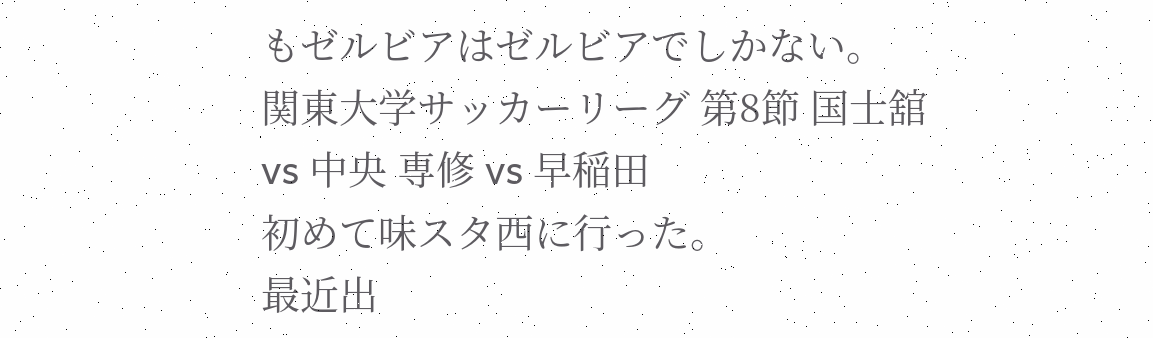もゼルビアはゼルビアでしかない。
関東大学サッカーリーグ 第8節 国士舘 vs 中央 専修 vs 早稲田
初めて味スタ西に行った。
最近出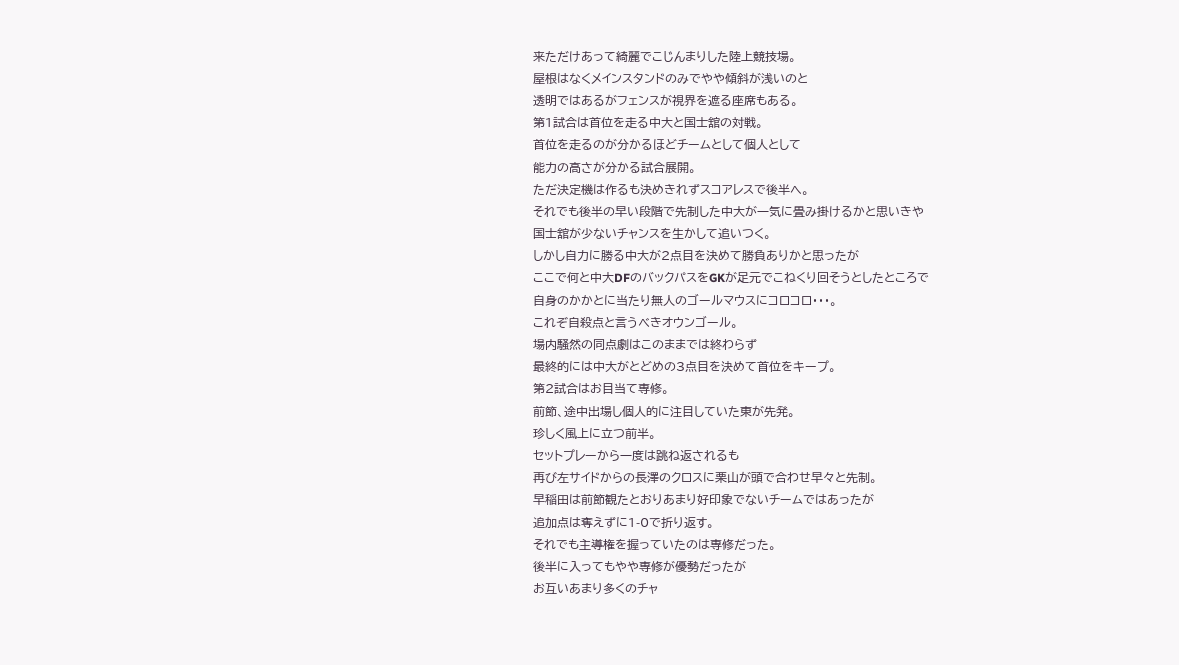来ただけあって綺麗でこじんまりした陸上競技場。
屋根はなくメインスタンドのみでやや傾斜が浅いのと
透明ではあるがフェンスが視界を遮る座席もある。
第1試合は首位を走る中大と国士舘の対戦。
首位を走るのが分かるほどチームとして個人として
能力の高さが分かる試合展開。
ただ決定機は作るも決めきれずスコアレスで後半へ。
それでも後半の早い段階で先制した中大が一気に畳み掛けるかと思いきや
国士舘が少ないチャンスを生かして追いつく。
しかし自力に勝る中大が2点目を決めて勝負ありかと思ったが
ここで何と中大DFのバックパスをGKが足元でこねくり回そうとしたところで
自身のかかとに当たり無人のゴールマウスにコロコロ・・・。
これぞ自殺点と言うべきオウンゴール。
場内騒然の同点劇はこのままでは終わらず
最終的には中大がとどめの3点目を決めて首位をキープ。
第2試合はお目当て専修。
前節、途中出場し個人的に注目していた東が先発。
珍しく風上に立つ前半。
セットプレーから一度は跳ね返されるも
再び左サイドからの長澤のクロスに栗山が頭で合わせ早々と先制。
早稲田は前節観たとおりあまり好印象でないチームではあったが
追加点は奪えずに1-0で折り返す。
それでも主導権を握っていたのは専修だった。
後半に入ってもやや専修が優勢だったが
お互いあまり多くのチャ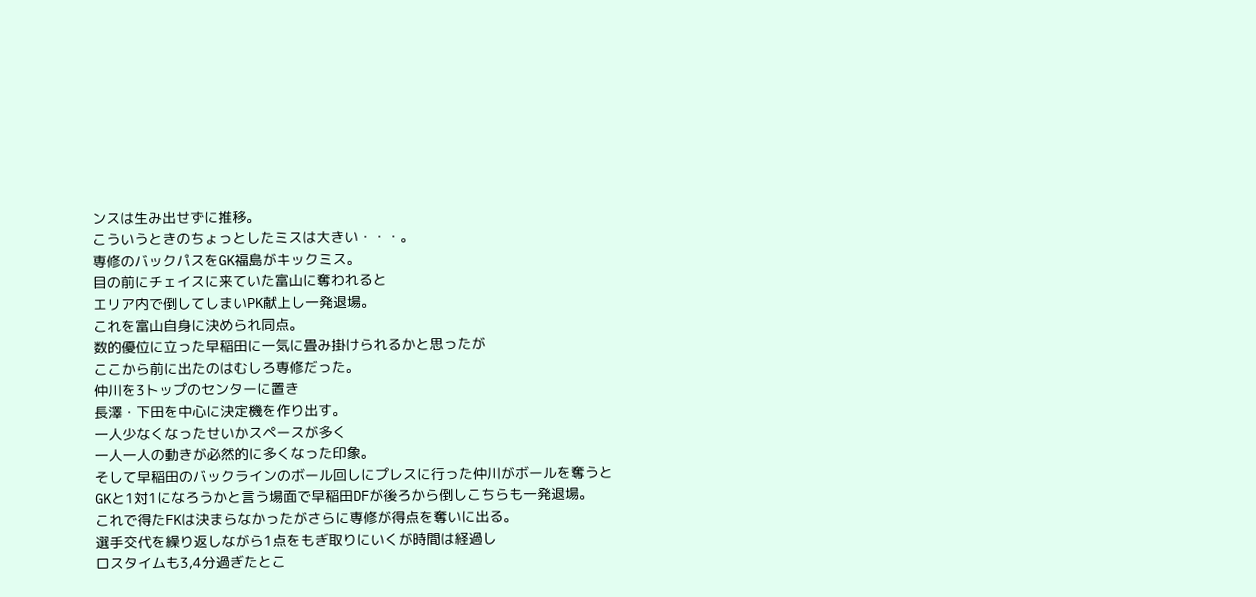ンスは生み出せずに推移。
こういうときのちょっとしたミスは大きい・・・。
専修のバックパスをGK福島がキックミス。
目の前にチェイスに来ていた富山に奪われると
エリア内で倒してしまいPK献上し一発退場。
これを富山自身に決められ同点。
数的優位に立った早稲田に一気に畳み掛けられるかと思ったが
ここから前に出たのはむしろ専修だった。
仲川を3トップのセンターに置き
長澤・下田を中心に決定機を作り出す。
一人少なくなったせいかスペースが多く
一人一人の動きが必然的に多くなった印象。
そして早稲田のバックラインのボール回しにプレスに行った仲川がボールを奪うと
GKと1対1になろうかと言う場面で早稲田DFが後ろから倒しこちらも一発退場。
これで得たFKは決まらなかったがさらに専修が得点を奪いに出る。
選手交代を繰り返しながら1点をもぎ取りにいくが時間は経過し
ロスタイムも3,4分過ぎたとこ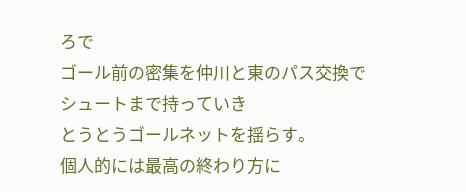ろで
ゴール前の密集を仲川と東のパス交換でシュートまで持っていき
とうとうゴールネットを揺らす。
個人的には最高の終わり方に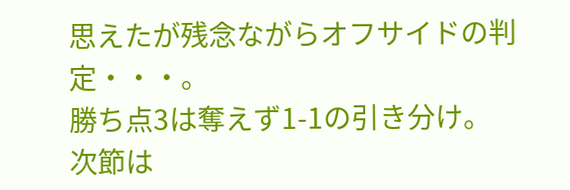思えたが残念ながらオフサイドの判定・・・。
勝ち点3は奪えず1-1の引き分け。
次節は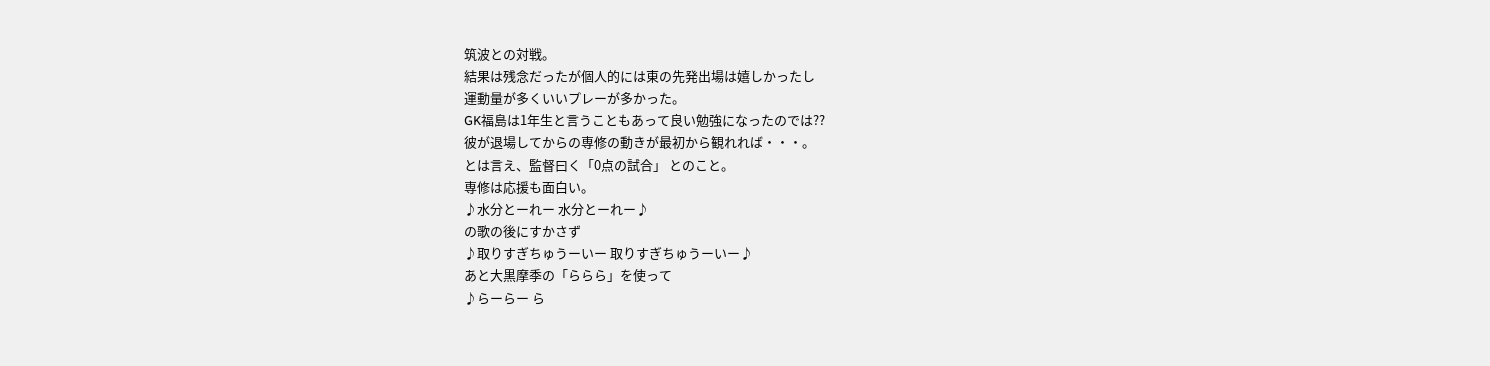筑波との対戦。
結果は残念だったが個人的には東の先発出場は嬉しかったし
運動量が多くいいプレーが多かった。
GK福島は1年生と言うこともあって良い勉強になったのでは??
彼が退場してからの専修の動きが最初から観れれば・・・。
とは言え、監督曰く「0点の試合」 とのこと。
専修は応援も面白い。
♪水分とーれー 水分とーれー♪
の歌の後にすかさず
♪取りすぎちゅうーいー 取りすぎちゅうーいー♪
あと大黒摩季の「ららら」を使って
♪らーらー ら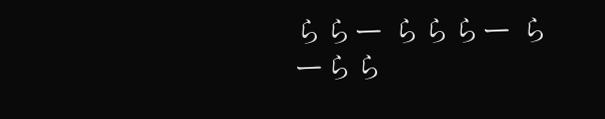ららー らららー らーらら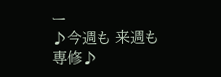ー
♪今週も 来週も 専修♪